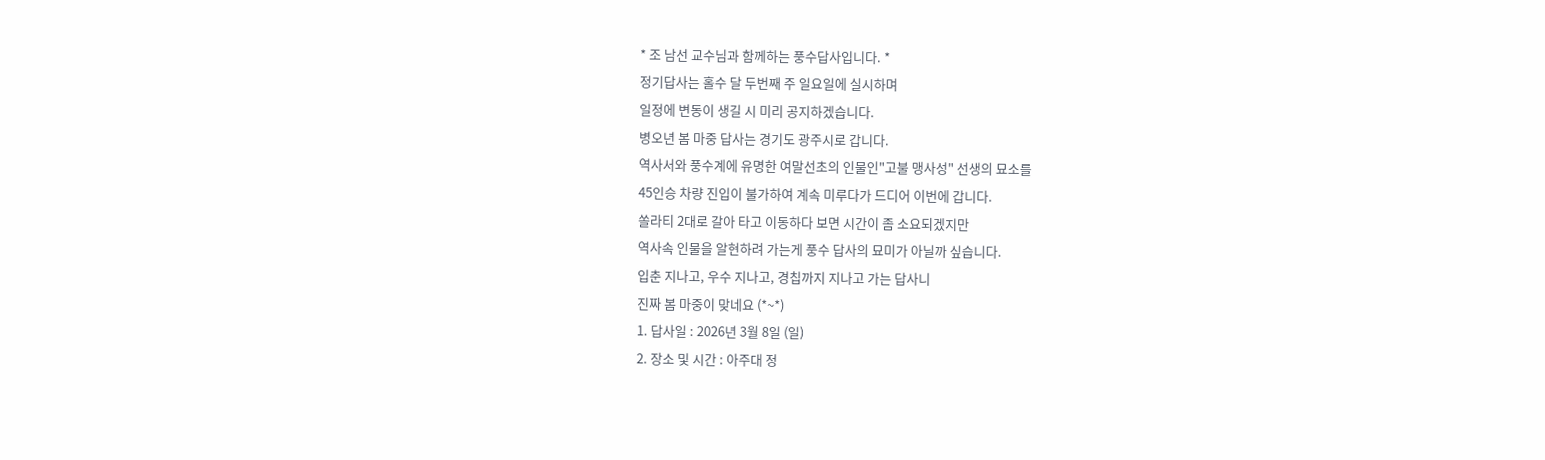* 조 남선 교수님과 함께하는 풍수답사입니다. *
정기답사는 홀수 달 두번째 주 일요일에 실시하며
일정에 변동이 생길 시 미리 공지하겠습니다.
병오년 봄 마중 답사는 경기도 광주시로 갑니다.
역사서와 풍수계에 유명한 여말선초의 인물인"고불 맹사성" 선생의 묘소를
45인승 차량 진입이 불가하여 계속 미루다가 드디어 이번에 갑니다.
쏠라티 2대로 갈아 타고 이동하다 보면 시간이 좀 소요되겠지만
역사속 인물을 알현하려 가는게 풍수 답사의 묘미가 아닐까 싶습니다.
입춘 지나고, 우수 지나고, 경칩까지 지나고 가는 답사니
진짜 봄 마중이 맞네요 (*~*)
1. 답사일 : 2026년 3월 8일 (일)
2. 장소 및 시간 : 아주대 정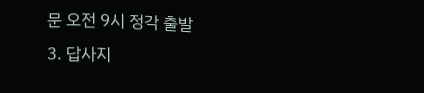문 오전 9시 정각 출발
3. 답사지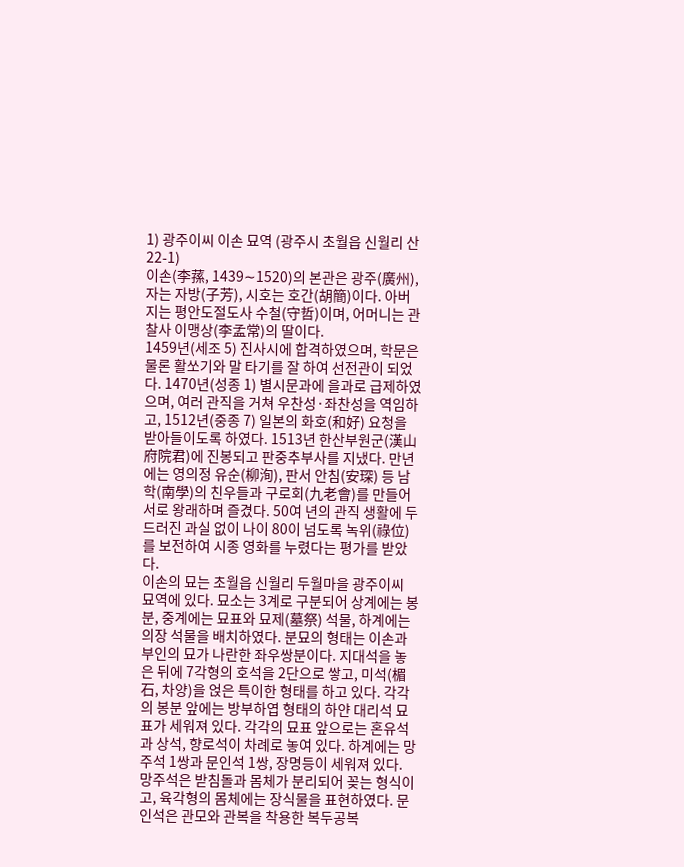1) 광주이씨 이손 묘역 (광주시 초월읍 신월리 산22-1)
이손(李蓀, 1439∼1520)의 본관은 광주(廣州), 자는 자방(子芳), 시호는 호간(胡簡)이다. 아버지는 평안도절도사 수철(守哲)이며, 어머니는 관찰사 이맹상(李孟常)의 딸이다.
1459년(세조 5) 진사시에 합격하였으며, 학문은 물론 활쏘기와 말 타기를 잘 하여 선전관이 되었다. 1470년(성종 1) 별시문과에 을과로 급제하였으며, 여러 관직을 거쳐 우찬성·좌찬성을 역임하고, 1512년(중종 7) 일본의 화호(和好) 요청을 받아들이도록 하였다. 1513년 한산부원군(漢山府院君)에 진봉되고 판중추부사를 지냈다. 만년에는 영의정 유순(柳洵), 판서 안침(安琛) 등 남학(南學)의 친우들과 구로회(九老會)를 만들어 서로 왕래하며 즐겼다. 50여 년의 관직 생활에 두드러진 과실 없이 나이 80이 넘도록 녹위(祿位)를 보전하여 시종 영화를 누렸다는 평가를 받았다.
이손의 묘는 초월읍 신월리 두월마을 광주이씨 묘역에 있다. 묘소는 3계로 구분되어 상계에는 봉분, 중계에는 묘표와 묘제(墓祭) 석물, 하계에는 의장 석물을 배치하였다. 분묘의 형태는 이손과 부인의 묘가 나란한 좌우쌍분이다. 지대석을 놓은 뒤에 7각형의 호석을 2단으로 쌓고, 미석(楣石, 차양)을 얹은 특이한 형태를 하고 있다. 각각의 봉분 앞에는 방부하엽 형태의 하얀 대리석 묘표가 세워져 있다. 각각의 묘표 앞으로는 혼유석과 상석, 향로석이 차례로 놓여 있다. 하계에는 망주석 1쌍과 문인석 1쌍, 장명등이 세워져 있다. 망주석은 받침돌과 몸체가 분리되어 꽂는 형식이고, 육각형의 몸체에는 장식물을 표현하였다. 문인석은 관모와 관복을 착용한 복두공복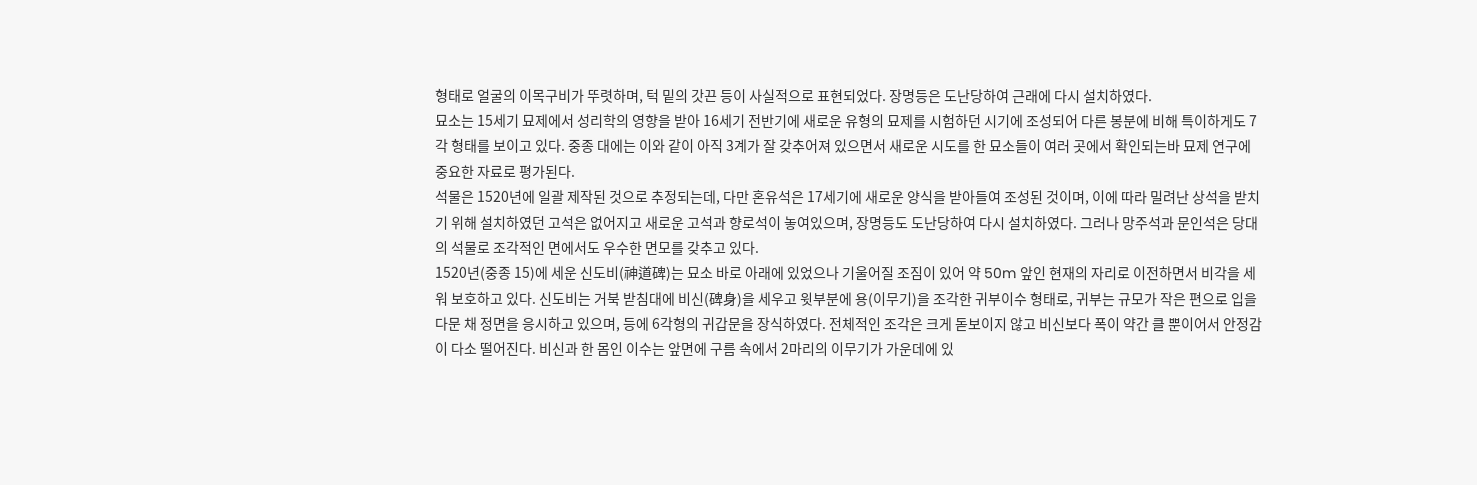형태로 얼굴의 이목구비가 뚜렷하며, 턱 밑의 갓끈 등이 사실적으로 표현되었다. 장명등은 도난당하여 근래에 다시 설치하였다.
묘소는 15세기 묘제에서 성리학의 영향을 받아 16세기 전반기에 새로운 유형의 묘제를 시험하던 시기에 조성되어 다른 봉분에 비해 특이하게도 7각 형태를 보이고 있다. 중종 대에는 이와 같이 아직 3계가 잘 갖추어져 있으면서 새로운 시도를 한 묘소들이 여러 곳에서 확인되는바 묘제 연구에 중요한 자료로 평가된다.
석물은 1520년에 일괄 제작된 것으로 추정되는데, 다만 혼유석은 17세기에 새로운 양식을 받아들여 조성된 것이며, 이에 따라 밀려난 상석을 받치기 위해 설치하였던 고석은 없어지고 새로운 고석과 향로석이 놓여있으며, 장명등도 도난당하여 다시 설치하였다. 그러나 망주석과 문인석은 당대의 석물로 조각적인 면에서도 우수한 면모를 갖추고 있다.
1520년(중종 15)에 세운 신도비(神道碑)는 묘소 바로 아래에 있었으나 기울어질 조짐이 있어 약 50m 앞인 현재의 자리로 이전하면서 비각을 세워 보호하고 있다. 신도비는 거북 받침대에 비신(碑身)을 세우고 윗부분에 용(이무기)을 조각한 귀부이수 형태로, 귀부는 규모가 작은 편으로 입을 다문 채 정면을 응시하고 있으며, 등에 6각형의 귀갑문을 장식하였다. 전체적인 조각은 크게 돋보이지 않고 비신보다 폭이 약간 클 뿐이어서 안정감이 다소 떨어진다. 비신과 한 몸인 이수는 앞면에 구름 속에서 2마리의 이무기가 가운데에 있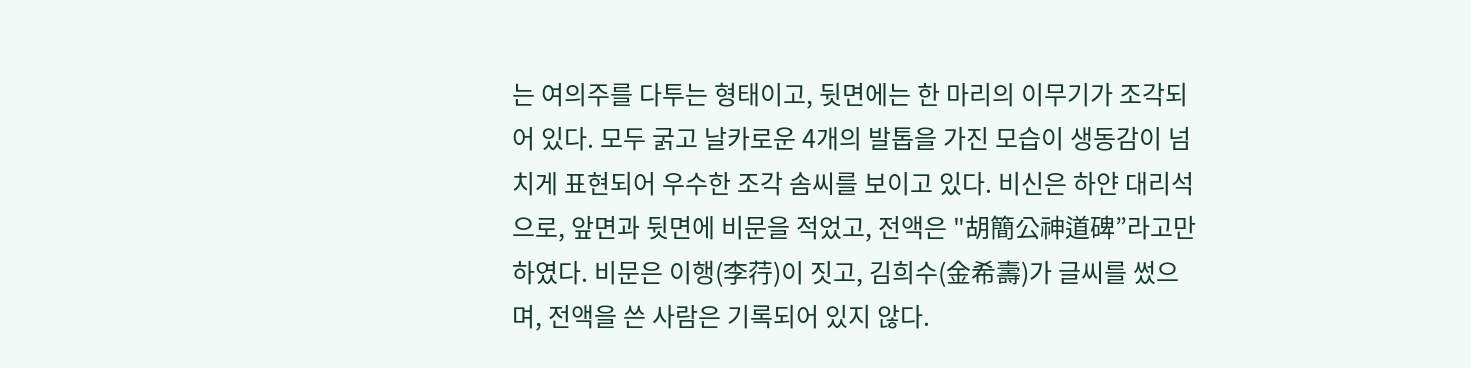는 여의주를 다투는 형태이고, 뒷면에는 한 마리의 이무기가 조각되어 있다. 모두 굵고 날카로운 4개의 발톱을 가진 모습이 생동감이 넘치게 표현되어 우수한 조각 솜씨를 보이고 있다. 비신은 하얀 대리석으로, 앞면과 뒷면에 비문을 적었고, 전액은 "胡簡公神道碑”라고만 하였다. 비문은 이행(李荇)이 짓고, 김희수(金希壽)가 글씨를 썼으며, 전액을 쓴 사람은 기록되어 있지 않다.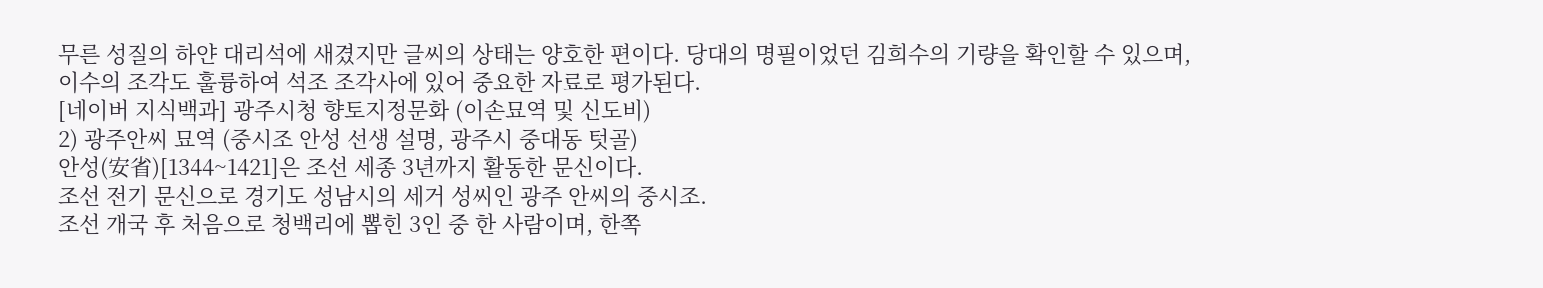무른 성질의 하얀 대리석에 새겼지만 글씨의 상태는 양호한 편이다. 당대의 명필이었던 김희수의 기량을 확인할 수 있으며, 이수의 조각도 훌륭하여 석조 조각사에 있어 중요한 자료로 평가된다.
[네이버 지식백과] 광주시청 향토지정문화 (이손묘역 및 신도비)
2) 광주안씨 묘역 (중시조 안성 선생 설명, 광주시 중대동 텃골)
안성(安省)[1344~1421]은 조선 세종 3년까지 활동한 문신이다.
조선 전기 문신으로 경기도 성남시의 세거 성씨인 광주 안씨의 중시조.
조선 개국 후 처음으로 청백리에 뽑힌 3인 중 한 사람이며, 한쪽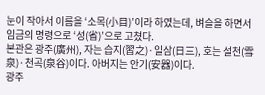눈이 작아서 이름을 ‘소목(小目)’이라 하였는데, 벼슬을 하면서 임금의 명령으로 ‘성(省)’으로 고쳤다.
본관은 광주(廣州), 자는 습지(習之)·일삼(日三), 호는 설천(雪泉)·천곡(泉谷)이다. 아버지는 안기(安器)이다.
광주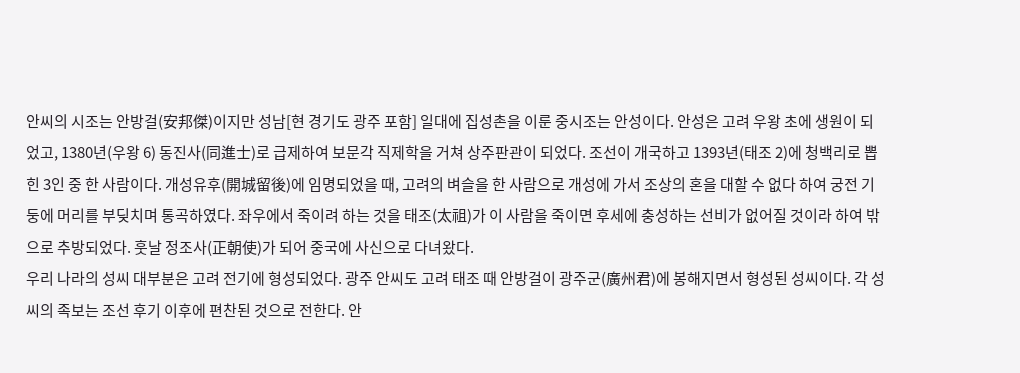안씨의 시조는 안방걸(安邦傑)이지만 성남[현 경기도 광주 포함] 일대에 집성촌을 이룬 중시조는 안성이다. 안성은 고려 우왕 초에 생원이 되었고, 1380년(우왕 6) 동진사(同進士)로 급제하여 보문각 직제학을 거쳐 상주판관이 되었다. 조선이 개국하고 1393년(태조 2)에 청백리로 뽑힌 3인 중 한 사람이다. 개성유후(開城留後)에 임명되었을 때, 고려의 벼슬을 한 사람으로 개성에 가서 조상의 혼을 대할 수 없다 하여 궁전 기둥에 머리를 부딪치며 통곡하였다. 좌우에서 죽이려 하는 것을 태조(太祖)가 이 사람을 죽이면 후세에 충성하는 선비가 없어질 것이라 하여 밖으로 추방되었다. 훗날 정조사(正朝使)가 되어 중국에 사신으로 다녀왔다.
우리 나라의 성씨 대부분은 고려 전기에 형성되었다. 광주 안씨도 고려 태조 때 안방걸이 광주군(廣州君)에 봉해지면서 형성된 성씨이다. 각 성씨의 족보는 조선 후기 이후에 편찬된 것으로 전한다. 안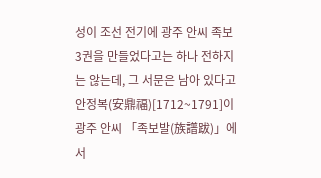성이 조선 전기에 광주 안씨 족보 3권을 만들었다고는 하나 전하지는 않는데, 그 서문은 남아 있다고 안정복(安鼎福)[1712~1791]이 광주 안씨 「족보발(族譜跋)」에서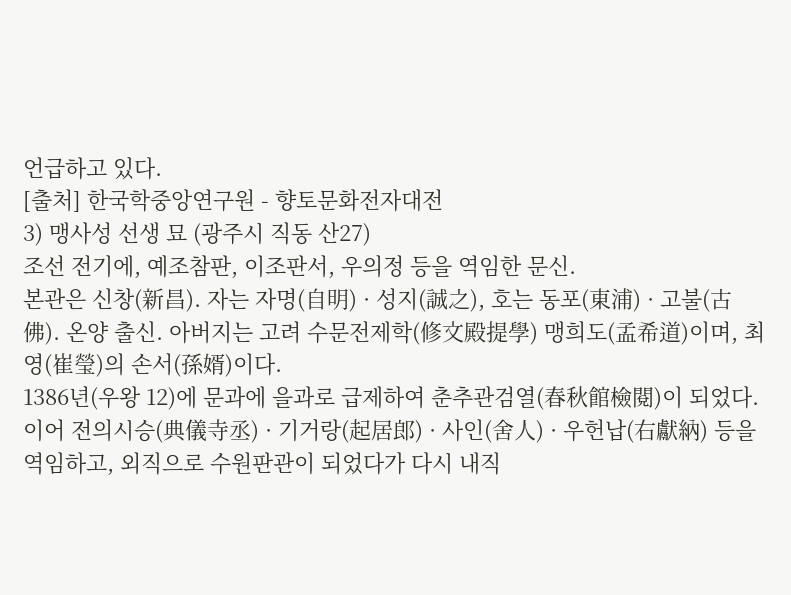언급하고 있다.
[출처] 한국학중앙연구원 - 향토문화전자대전
3) 맹사성 선생 묘 (광주시 직동 산27)
조선 전기에, 예조참판, 이조판서, 우의정 등을 역임한 문신.
본관은 신창(新昌). 자는 자명(自明) · 성지(誠之), 호는 동포(東浦) · 고불(古佛). 온양 출신. 아버지는 고려 수문전제학(修文殿提學) 맹희도(孟希道)이며, 최영(崔瑩)의 손서(孫婿)이다.
1386년(우왕 12)에 문과에 을과로 급제하여 춘추관검열(春秋館檢閱)이 되었다. 이어 전의시승(典儀寺丞) · 기거랑(起居郎) · 사인(舍人) · 우헌납(右獻納) 등을 역임하고, 외직으로 수원판관이 되었다가 다시 내직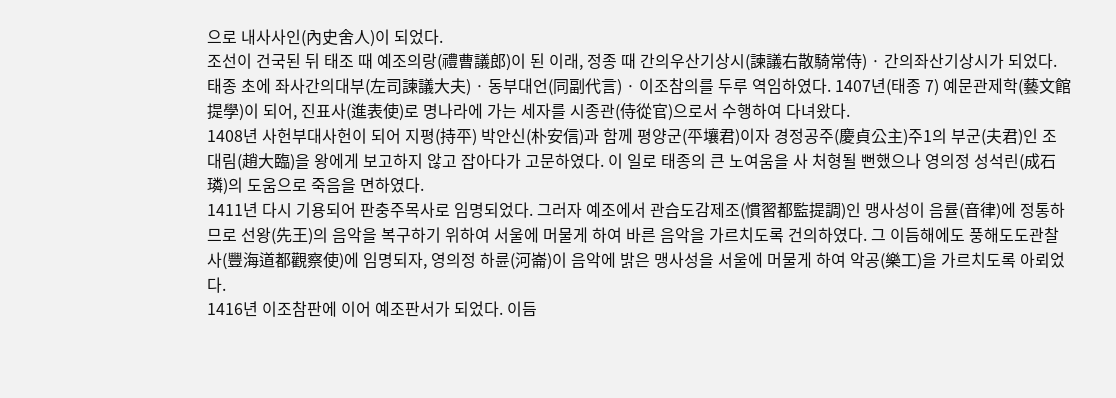으로 내사사인(內史舍人)이 되었다.
조선이 건국된 뒤 태조 때 예조의랑(禮曹議郎)이 된 이래, 정종 때 간의우산기상시(諫議右散騎常侍) · 간의좌산기상시가 되었다. 태종 초에 좌사간의대부(左司諫議大夫) · 동부대언(同副代言) · 이조참의를 두루 역임하였다. 1407년(태종 7) 예문관제학(藝文館提學)이 되어, 진표사(進表使)로 명나라에 가는 세자를 시종관(侍從官)으로서 수행하여 다녀왔다.
1408년 사헌부대사헌이 되어 지평(持平) 박안신(朴安信)과 함께 평양군(平壤君)이자 경정공주(慶貞公主)주1의 부군(夫君)인 조대림(趙大臨)을 왕에게 보고하지 않고 잡아다가 고문하였다. 이 일로 태종의 큰 노여움을 사 처형될 뻔했으나 영의정 성석린(成石璘)의 도움으로 죽음을 면하였다.
1411년 다시 기용되어 판충주목사로 임명되었다. 그러자 예조에서 관습도감제조(慣習都監提調)인 맹사성이 음률(音律)에 정통하므로 선왕(先王)의 음악을 복구하기 위하여 서울에 머물게 하여 바른 음악을 가르치도록 건의하였다. 그 이듬해에도 풍해도도관찰사(豐海道都觀察使)에 임명되자, 영의정 하륜(河崙)이 음악에 밝은 맹사성을 서울에 머물게 하여 악공(樂工)을 가르치도록 아뢰었다.
1416년 이조참판에 이어 예조판서가 되었다. 이듬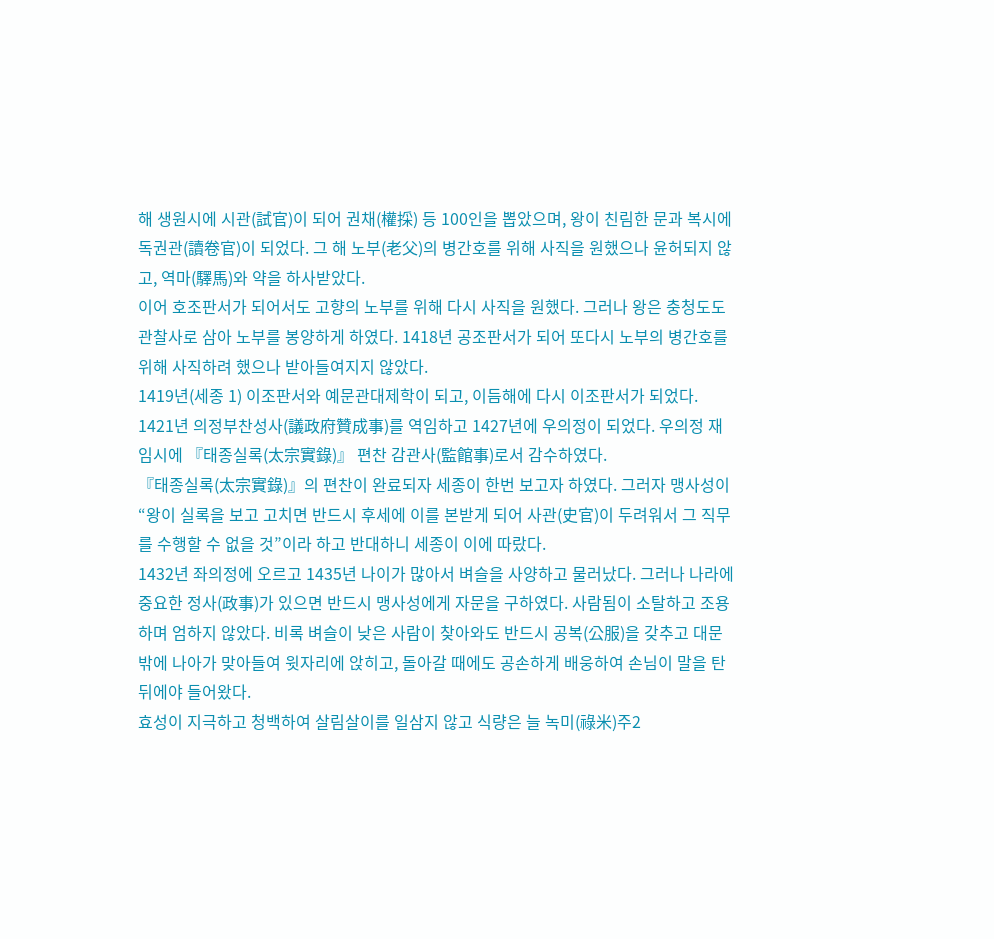해 생원시에 시관(試官)이 되어 권채(權採) 등 100인을 뽑았으며, 왕이 친림한 문과 복시에 독권관(讀卷官)이 되었다. 그 해 노부(老父)의 병간호를 위해 사직을 원했으나 윤허되지 않고, 역마(驛馬)와 약을 하사받았다.
이어 호조판서가 되어서도 고향의 노부를 위해 다시 사직을 원했다. 그러나 왕은 충청도도관찰사로 삼아 노부를 봉양하게 하였다. 1418년 공조판서가 되어 또다시 노부의 병간호를 위해 사직하려 했으나 받아들여지지 않았다.
1419년(세종 1) 이조판서와 예문관대제학이 되고, 이듬해에 다시 이조판서가 되었다. 1421년 의정부찬성사(議政府贊成事)를 역임하고 1427년에 우의정이 되었다. 우의정 재임시에 『태종실록(太宗實錄)』 편찬 감관사(監館事)로서 감수하였다.
『태종실록(太宗實錄)』의 편찬이 완료되자 세종이 한번 보고자 하였다. 그러자 맹사성이 “왕이 실록을 보고 고치면 반드시 후세에 이를 본받게 되어 사관(史官)이 두려워서 그 직무를 수행할 수 없을 것”이라 하고 반대하니 세종이 이에 따랐다.
1432년 좌의정에 오르고 1435년 나이가 많아서 벼슬을 사양하고 물러났다. 그러나 나라에 중요한 정사(政事)가 있으면 반드시 맹사성에게 자문을 구하였다. 사람됨이 소탈하고 조용하며 엄하지 않았다. 비록 벼슬이 낮은 사람이 찾아와도 반드시 공복(公服)을 갖추고 대문 밖에 나아가 맞아들여 윗자리에 앉히고, 돌아갈 때에도 공손하게 배웅하여 손님이 말을 탄 뒤에야 들어왔다.
효성이 지극하고 청백하여 살림살이를 일삼지 않고 식량은 늘 녹미(祿米)주2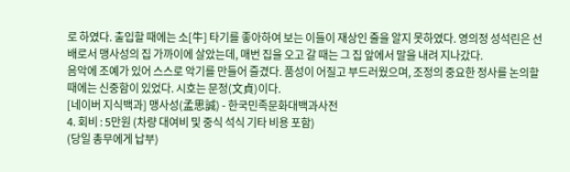로 하였다. 출입할 때에는 소[牛] 타기를 좋아하여 보는 이들이 재상인 줄을 알지 못하였다. 영의정 성석린은 선배로서 맹사성의 집 가까이에 살았는데, 매번 집을 오고 갈 때는 그 집 앞에서 말을 내려 지나갔다.
음악에 조예가 있어 스스로 악기를 만들어 즐겼다. 품성이 어질고 부드러웠으며, 조정의 중요한 정사를 논의할 때에는 신중함이 있었다. 시호는 문정(文貞)이다.
[네이버 지식백과] 맹사성(孟思誠) - 한국민족문화대백과사전
4. 회비 : 5만원 (차량 대여비 및 중식 석식 기타 비용 포함)
(당일 총무에게 납부)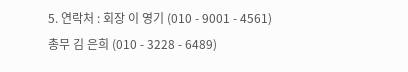5. 연락처 : 회장 이 영기 (010 - 9001 - 4561)
총무 김 은희 (010 - 3228 - 6489)